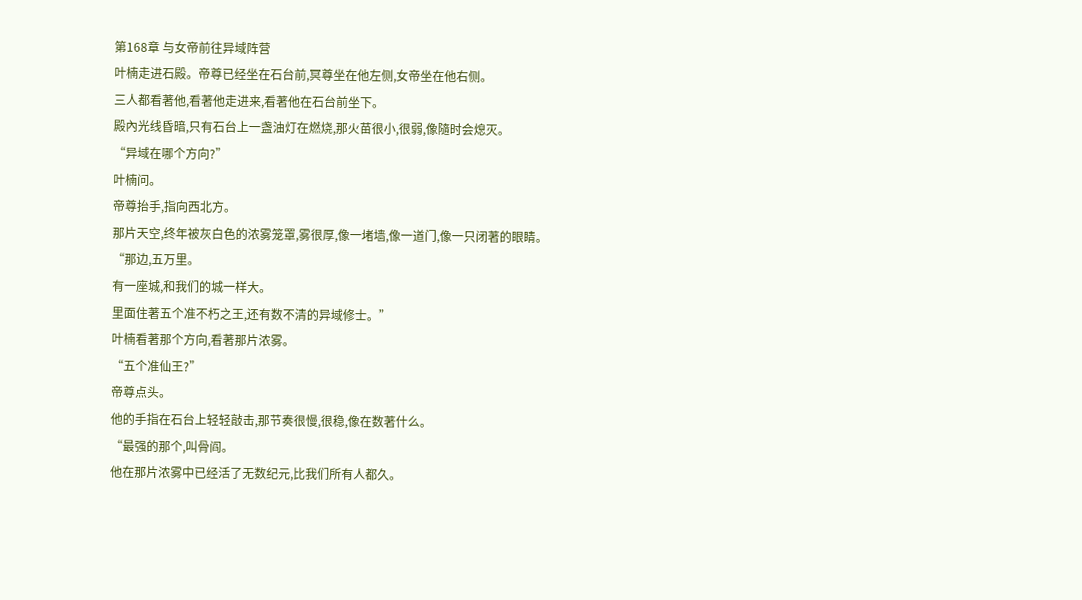第168章 与女帝前往异域阵营
叶楠走进石殿。帝尊已经坐在石台前,冥尊坐在他左侧,女帝坐在他右侧。
三人都看著他,看著他走进来,看著他在石台前坐下。
殿內光线昏暗,只有石台上一盏油灯在燃烧,那火苗很小,很弱,像隨时会熄灭。
“异域在哪个方向?”
叶楠问。
帝尊抬手,指向西北方。
那片天空,终年被灰白色的浓雾笼罩,雾很厚,像一堵墙,像一道门,像一只闭著的眼睛。
“那边,五万里。
有一座城,和我们的城一样大。
里面住著五个准不朽之王,还有数不清的异域修士。”
叶楠看著那个方向,看著那片浓雾。
“五个准仙王?”
帝尊点头。
他的手指在石台上轻轻敲击,那节奏很慢,很稳,像在数著什么。
“最强的那个,叫骨阎。
他在那片浓雾中已经活了无数纪元,比我们所有人都久。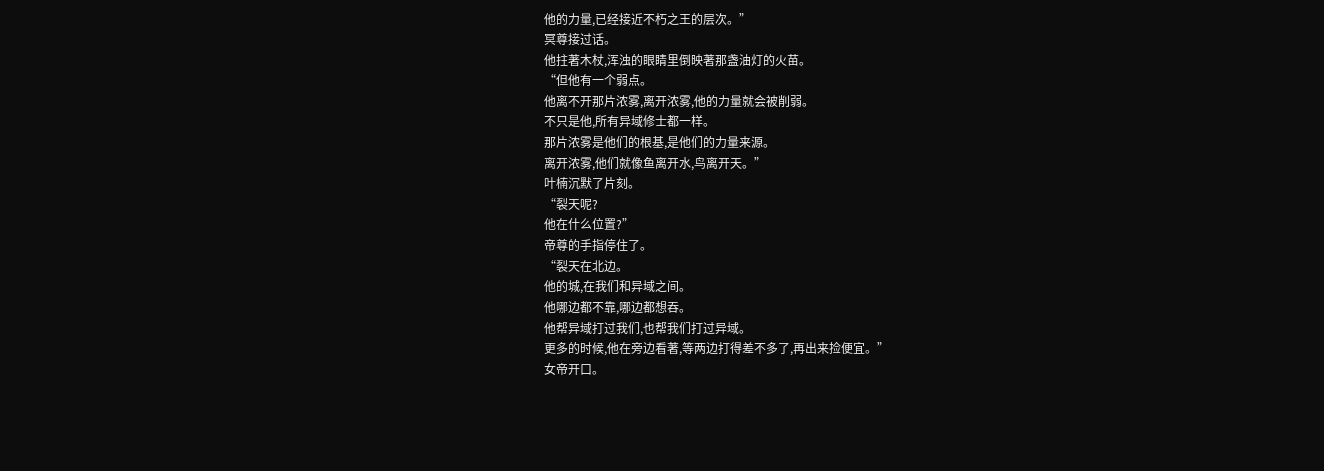他的力量,已经接近不朽之王的层次。”
冥尊接过话。
他拄著木杖,浑浊的眼睛里倒映著那盏油灯的火苗。
“但他有一个弱点。
他离不开那片浓雾,离开浓雾,他的力量就会被削弱。
不只是他,所有异域修士都一样。
那片浓雾是他们的根基,是他们的力量来源。
离开浓雾,他们就像鱼离开水,鸟离开天。”
叶楠沉默了片刻。
“裂天呢?
他在什么位置?”
帝尊的手指停住了。
“裂天在北边。
他的城,在我们和异域之间。
他哪边都不靠,哪边都想吞。
他帮异域打过我们,也帮我们打过异域。
更多的时候,他在旁边看著,等两边打得差不多了,再出来捡便宜。”
女帝开口。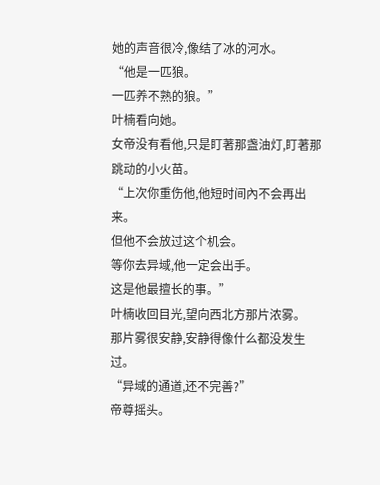她的声音很冷,像结了冰的河水。
“他是一匹狼。
一匹养不熟的狼。”
叶楠看向她。
女帝没有看他,只是盯著那盏油灯,盯著那跳动的小火苗。
“上次你重伤他,他短时间內不会再出来。
但他不会放过这个机会。
等你去异域,他一定会出手。
这是他最擅长的事。”
叶楠收回目光,望向西北方那片浓雾。
那片雾很安静,安静得像什么都没发生过。
“异域的通道,还不完善?”
帝尊摇头。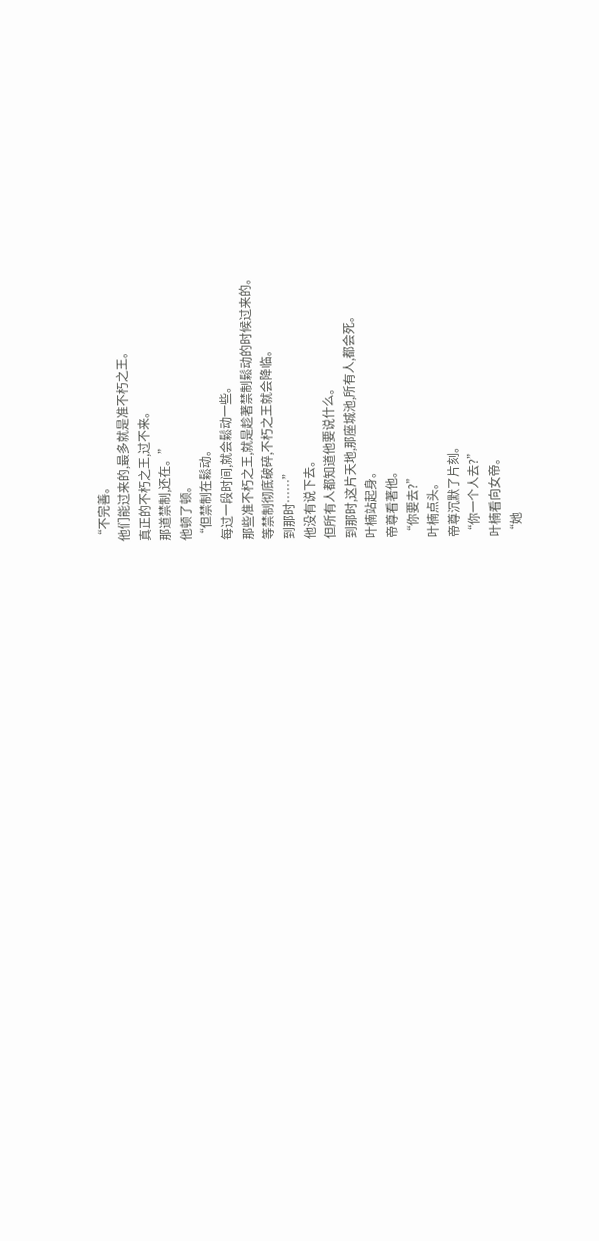“不完善。
他们能过来的,最多就是准不朽之王。
真正的不朽之王,过不来。
那道禁制,还在。”
他顿了顿。
“但禁制在鬆动。
每过一段时间,就会鬆动一些。
那些准不朽之王,就是趁著禁制鬆动的时候过来的。
等禁制彻底破碎,不朽之王就会降临。
到那时……”
他没有说下去。
但所有人都知道他要说什么。
到那时,这片天地,那座城池,所有人,都会死。
叶楠站起身。
帝尊看著他。
“你要去?”
叶楠点头。
帝尊沉默了片刻。
“你一个人去?”
叶楠看向女帝。
“她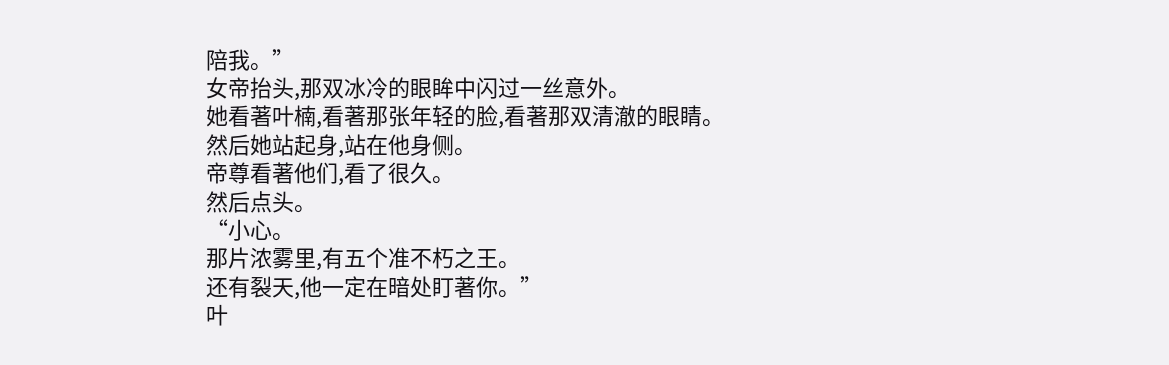陪我。”
女帝抬头,那双冰冷的眼眸中闪过一丝意外。
她看著叶楠,看著那张年轻的脸,看著那双清澈的眼睛。
然后她站起身,站在他身侧。
帝尊看著他们,看了很久。
然后点头。
“小心。
那片浓雾里,有五个准不朽之王。
还有裂天,他一定在暗处盯著你。”
叶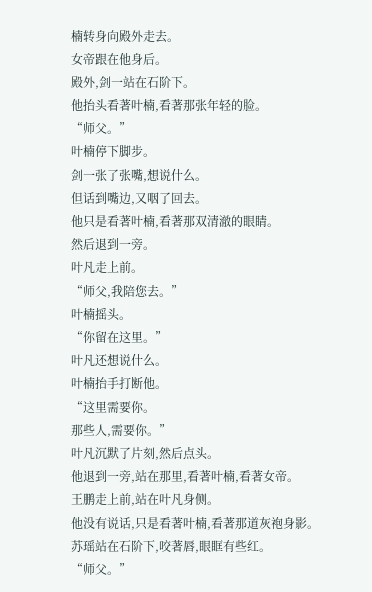楠转身向殿外走去。
女帝跟在他身后。
殿外,剑一站在石阶下。
他抬头看著叶楠,看著那张年轻的脸。
“师父。”
叶楠停下脚步。
剑一张了张嘴,想说什么。
但话到嘴边,又咽了回去。
他只是看著叶楠,看著那双清澈的眼睛。
然后退到一旁。
叶凡走上前。
“师父,我陪您去。”
叶楠摇头。
“你留在这里。”
叶凡还想说什么。
叶楠抬手打断他。
“这里需要你。
那些人,需要你。”
叶凡沉默了片刻,然后点头。
他退到一旁,站在那里,看著叶楠,看著女帝。
王鹏走上前,站在叶凡身侧。
他没有说话,只是看著叶楠,看著那道灰袍身影。
苏瑶站在石阶下,咬著唇,眼眶有些红。
“师父。”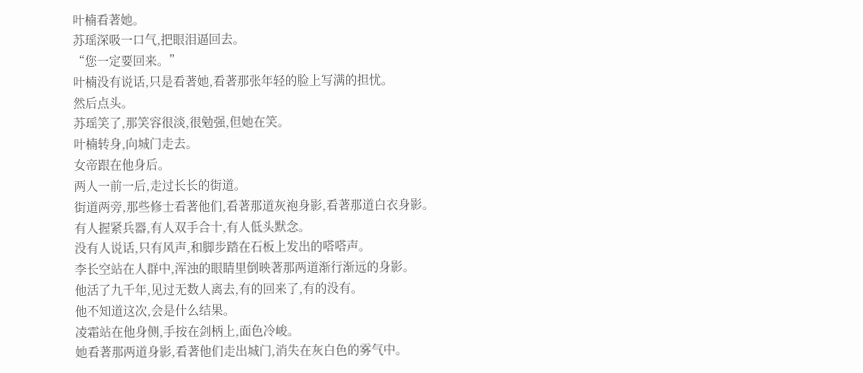叶楠看著她。
苏瑶深吸一口气,把眼泪逼回去。
“您一定要回来。”
叶楠没有说话,只是看著她,看著那张年轻的脸上写满的担忧。
然后点头。
苏瑶笑了,那笑容很淡,很勉强,但她在笑。
叶楠转身,向城门走去。
女帝跟在他身后。
两人一前一后,走过长长的街道。
街道两旁,那些修士看著他们,看著那道灰袍身影,看著那道白衣身影。
有人握紧兵器,有人双手合十,有人低头默念。
没有人说话,只有风声,和脚步踏在石板上发出的嗒嗒声。
李长空站在人群中,浑浊的眼睛里倒映著那两道渐行渐远的身影。
他活了九千年,见过无数人离去,有的回来了,有的没有。
他不知道这次,会是什么结果。
凌霜站在他身侧,手按在剑柄上,面色冷峻。
她看著那两道身影,看著他们走出城门,消失在灰白色的雾气中。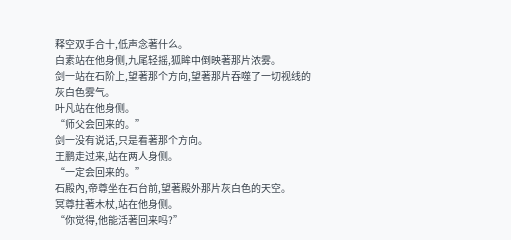释空双手合十,低声念著什么。
白素站在他身侧,九尾轻摇,狐眸中倒映著那片浓雾。
剑一站在石阶上,望著那个方向,望著那片吞噬了一切视线的灰白色雾气。
叶凡站在他身侧。
“师父会回来的。”
剑一没有说话,只是看著那个方向。
王鹏走过来,站在两人身侧。
“一定会回来的。”
石殿內,帝尊坐在石台前,望著殿外那片灰白色的天空。
冥尊拄著木杖,站在他身侧。
“你觉得,他能活著回来吗?”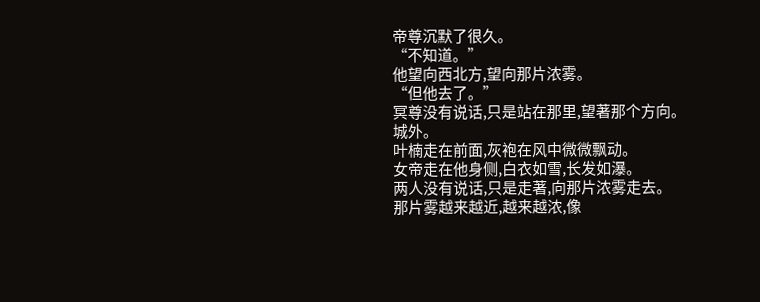帝尊沉默了很久。
“不知道。”
他望向西北方,望向那片浓雾。
“但他去了。”
冥尊没有说话,只是站在那里,望著那个方向。
城外。
叶楠走在前面,灰袍在风中微微飘动。
女帝走在他身侧,白衣如雪,长发如瀑。
两人没有说话,只是走著,向那片浓雾走去。
那片雾越来越近,越来越浓,像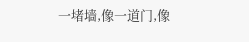一堵墙,像一道门,像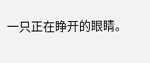一只正在睁开的眼睛。